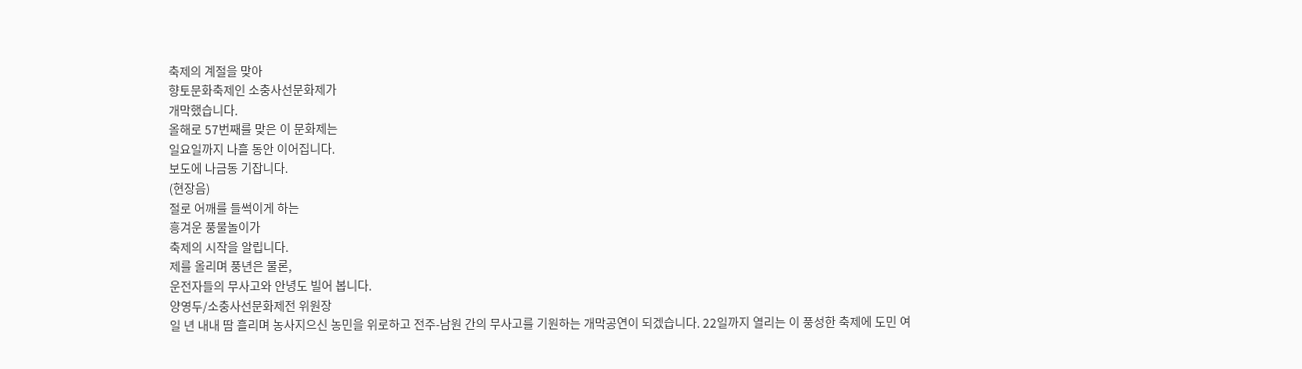축제의 계절을 맞아
향토문화축제인 소충사선문화제가
개막했습니다.
올해로 57번째를 맞은 이 문화제는
일요일까지 나흘 동안 이어집니다.
보도에 나금동 기잡니다.
(현장음)
절로 어깨를 들썩이게 하는
흥겨운 풍물놀이가
축제의 시작을 알립니다.
제를 올리며 풍년은 물론,
운전자들의 무사고와 안녕도 빌어 봅니다.
양영두/소충사선문화제전 위원장
일 년 내내 땀 흘리며 농사지으신 농민을 위로하고 전주-남원 간의 무사고를 기원하는 개막공연이 되겠습니다. 22일까지 열리는 이 풍성한 축제에 도민 여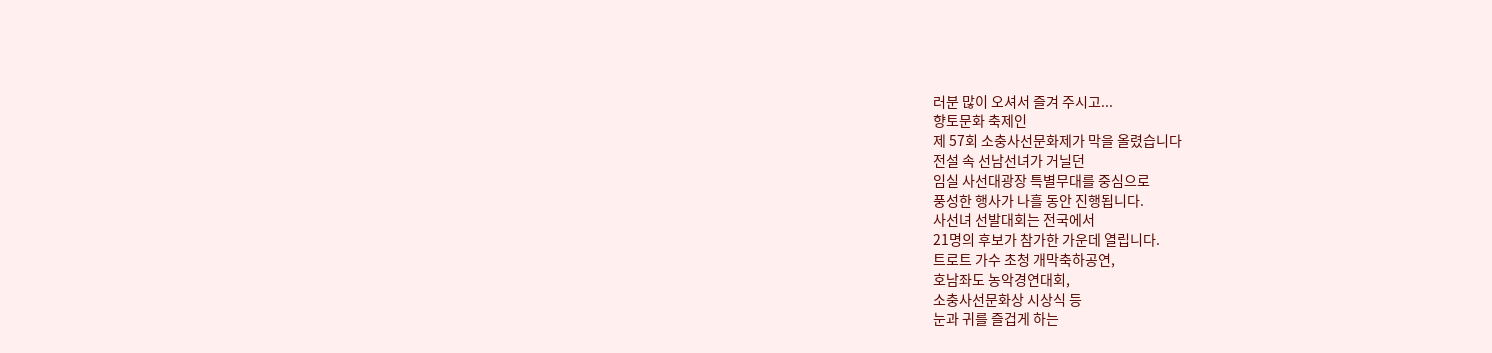러분 많이 오셔서 즐겨 주시고...
향토문화 축제인
제 57회 소충사선문화제가 막을 올렸습니다
전설 속 선남선녀가 거닐던
임실 사선대광장 특별무대를 중심으로
풍성한 행사가 나흘 동안 진행됩니다.
사선녀 선발대회는 전국에서
21명의 후보가 참가한 가운데 열립니다.
트로트 가수 초청 개막축하공연,
호남좌도 농악경연대회,
소충사선문화상 시상식 등
눈과 귀를 즐겁게 하는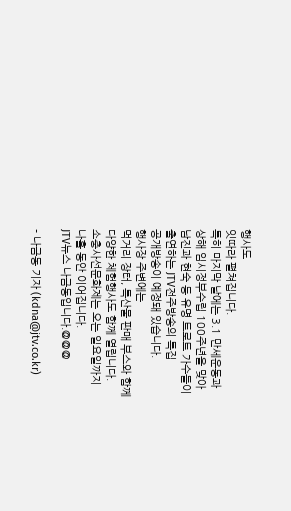행사도
잇따라 펼쳐집니다.
특히 마지막 날에는 3.1 만세운동과
상해 임시정부수립 100주년을 맞아
남진과 현숙 등 유명 트로트 가수들이
출연하는 JTV전주방송의 특집
공개방송이 예정돼 있습니다.
행사장 주변에는
먹거리 장터, 특산물 판매 부스와 함께
다양한 체험행사도 함께 열립니다.
소충사선문화제는 오는 일요일까지
나흘 동안 이어집니다.
JTV뉴스 나금동입니다.@@@

- 나금동 기자 (kdna@jtv.co.kr)